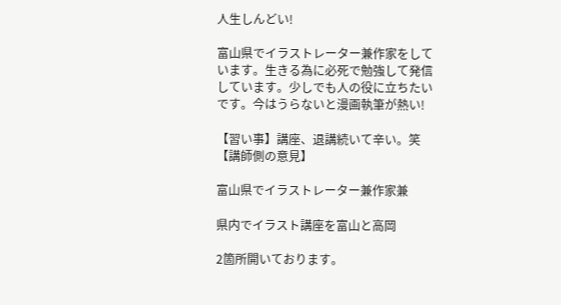人生しんどい!

富山県でイラストレーター兼作家をしています。生きる為に必死で勉強して発信しています。少しでも人の役に立ちたいです。今はうらないと漫画執筆が熱い!

【習い事】講座、退講続いて辛い。笑【講師側の意見】

富山県でイラストレーター兼作家兼

県内でイラスト講座を富山と高岡

2箇所開いております。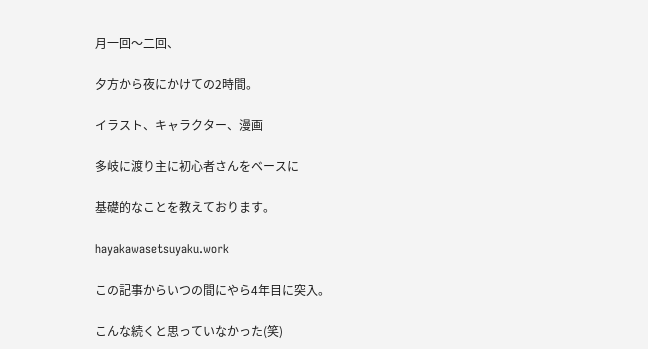月一回〜二回、

夕方から夜にかけての2時間。

イラスト、キャラクター、漫画

多岐に渡り主に初心者さんをベースに

基礎的なことを教えております。

hayakawasetsuyaku.work

この記事からいつの間にやら4年目に突入。

こんな続くと思っていなかった(笑)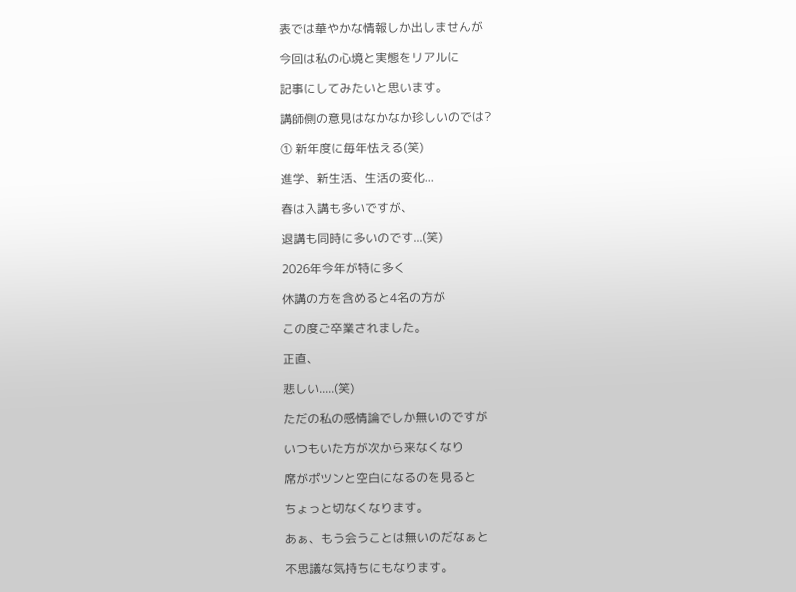表では華やかな情報しか出しませんが

今回は私の心境と実態をリアルに

記事にしてみたいと思います。

講師側の意見はなかなか珍しいのでは?

① 新年度に毎年怯える(笑)

進学、新生活、生活の変化...

春は入講も多いですが、

退講も同時に多いのです...(笑)

2026年今年が特に多く

休講の方を含めると4名の方が

この度ご卒業されました。

正直、

悲しい.....(笑)

ただの私の感情論でしか無いのですが

いつもいた方が次から来なくなり

席がポツンと空白になるのを見ると

ちょっと切なくなります。

あぁ、もう会うことは無いのだなぁと

不思議な気持ちにもなります。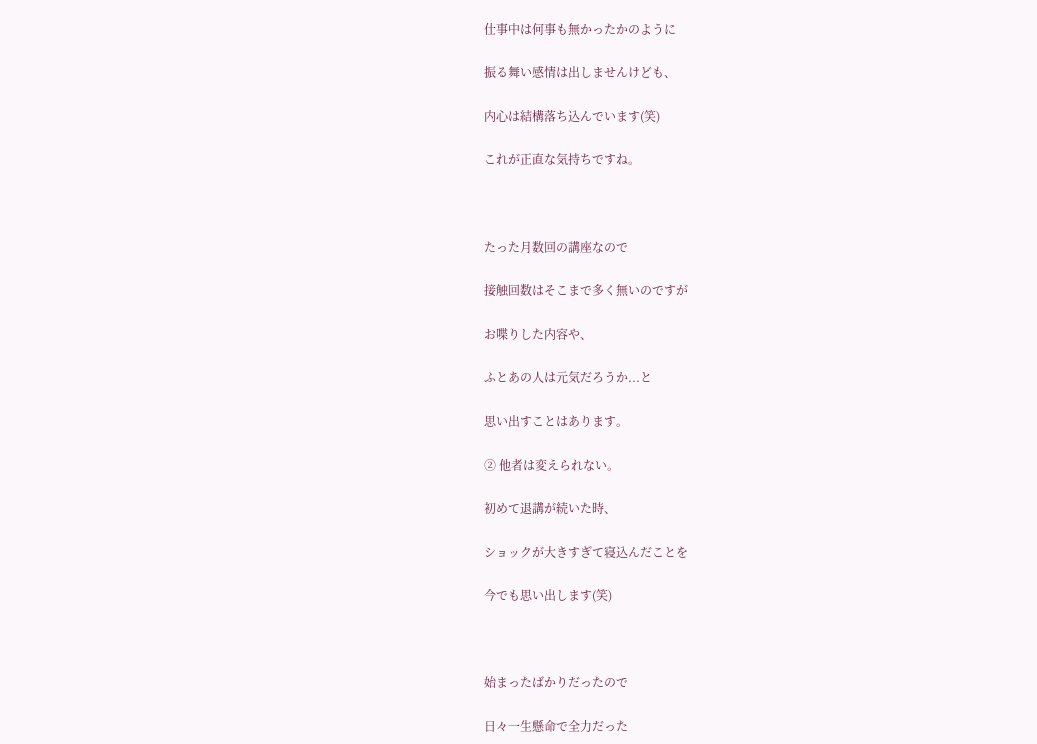仕事中は何事も無かったかのように

振る舞い感情は出しませんけども、

内心は結構落ち込んでいます(笑)

これが正直な気持ちですね。



たった月数回の講座なので

接触回数はそこまで多く無いのですが

お喋りした内容や、

ふとあの人は元気だろうか...と

思い出すことはあります。

② 他者は変えられない。

初めて退講が続いた時、

ショックが大きすぎて寝込んだことを

今でも思い出します(笑)



始まったばかりだったので

日々一生懸命で全力だった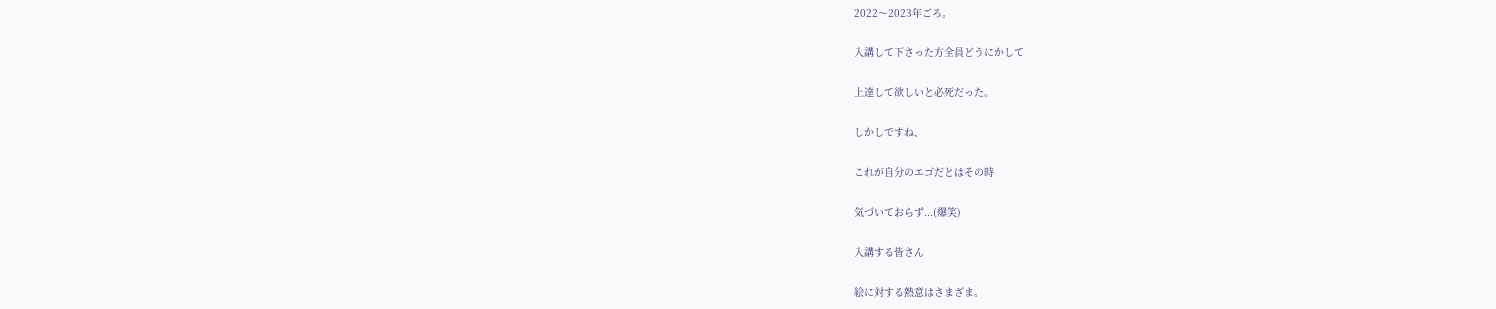2022〜2023年ごろ。

入講して下さった方全員どうにかして

上達して欲しいと必死だった。

しかしですね、

これが自分のエゴだとはその時

気づいておらず...(爆笑)

入講する皆さん

絵に対する熱意はさまざま。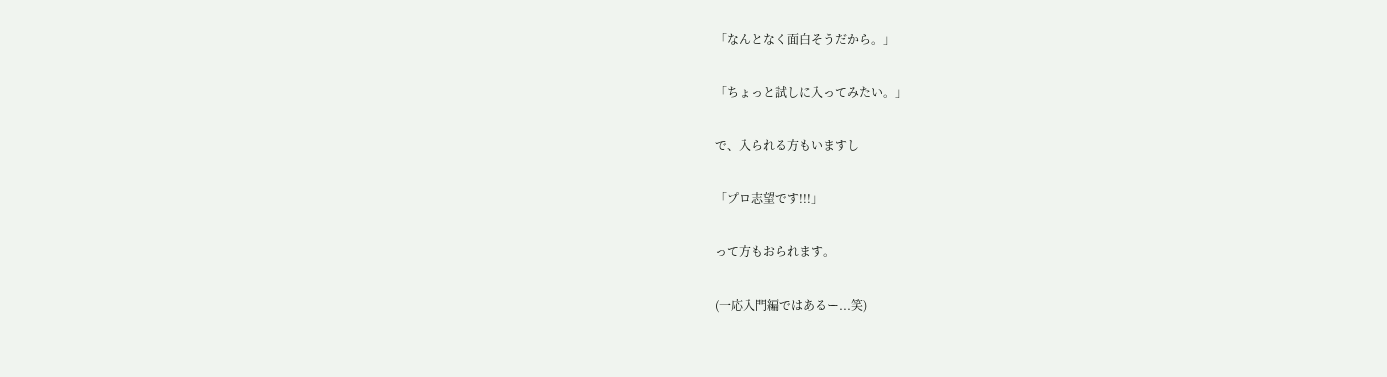「なんとなく面白そうだから。」

「ちょっと試しに入ってみたい。」

で、入られる方もいますし

「プロ志望です!!!」

って方もおられます。

(一応入門編ではあるー...笑)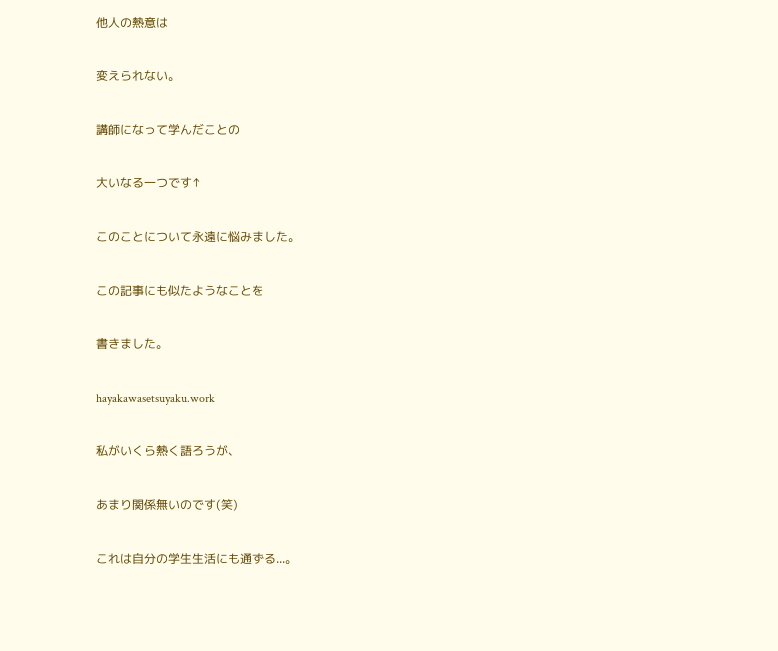他人の熱意は

変えられない。

講師になって学んだことの

大いなる一つです↑

このことについて永遠に悩みました。

この記事にも似たようなことを

書きました。

hayakawasetsuyaku.work

私がいくら熱く語ろうが、

あまり関係無いのです(笑)

これは自分の学生生活にも通ずる...。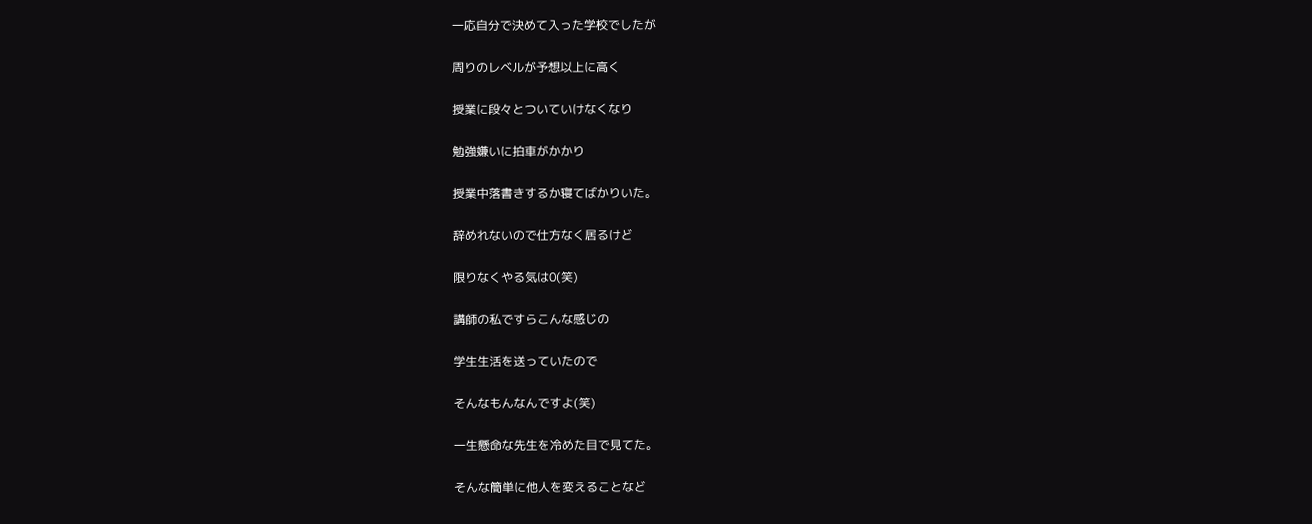一応自分で決めて入った学校でしたが

周りのレベルが予想以上に高く

授業に段々とついていけなくなり

勉強嫌いに拍車がかかり

授業中落書きするか寝てばかりいた。

辞めれないので仕方なく居るけど

限りなくやる気は0(笑)

講師の私ですらこんな感じの

学生生活を送っていたので

そんなもんなんですよ(笑)

一生懸命な先生を冷めた目で見てた。

そんな簡単に他人を変えることなど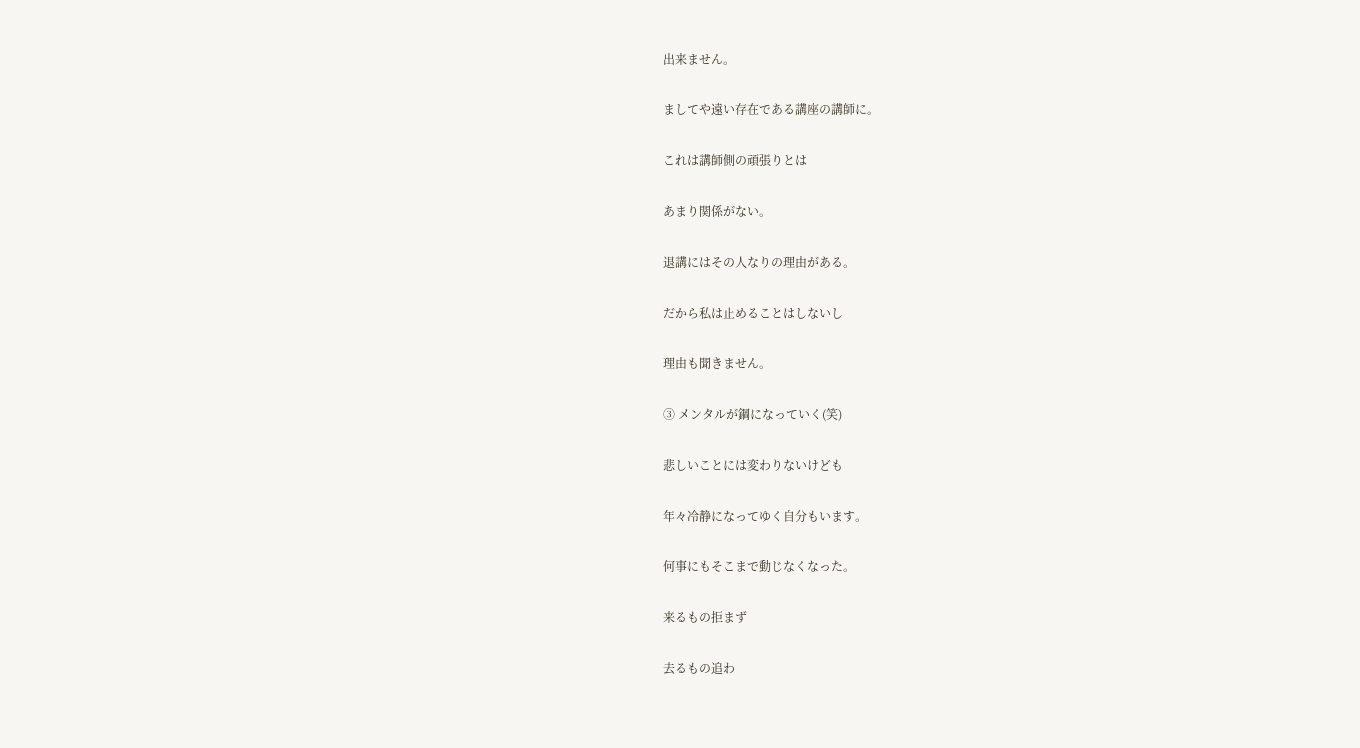出来ません。

ましてや遠い存在である講座の講師に。

これは講師側の頑張りとは

あまり関係がない。

退講にはその人なりの理由がある。

だから私は止めることはしないし

理由も聞きません。

③ メンタルが鋼になっていく(笑)

悲しいことには変わりないけども

年々冷静になってゆく自分もいます。

何事にもそこまで動じなくなった。

来るもの拒まず

去るもの追わ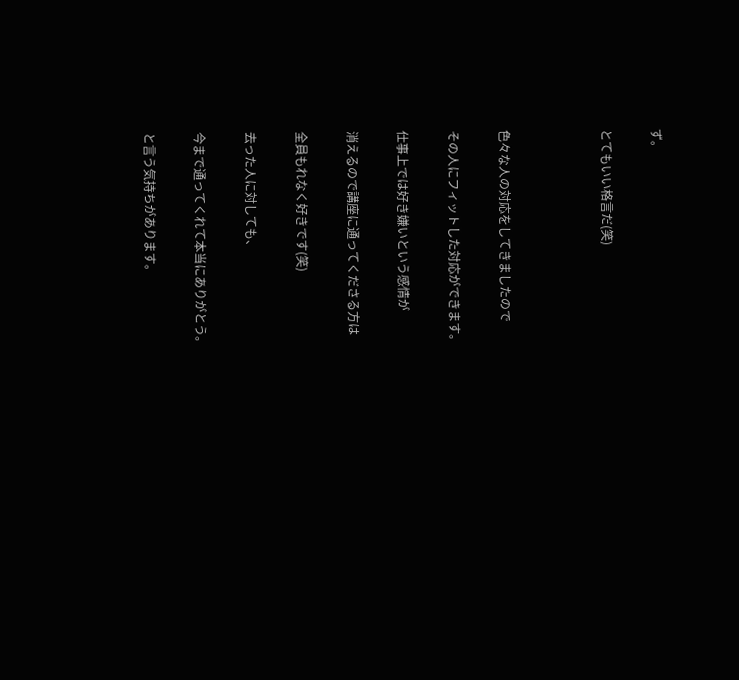ず。

とてもいい格言だ(笑)



色々な人の対応をしてきましたので

その人にフィットした対応ができます。

仕事上では好き嫌いという感情が

消えるので講座に通ってくださる方は

全員もれなく好きです(笑)

去った人に対しても、

今まで通ってくれて本当にありがとう。

と言う気持ちがあります。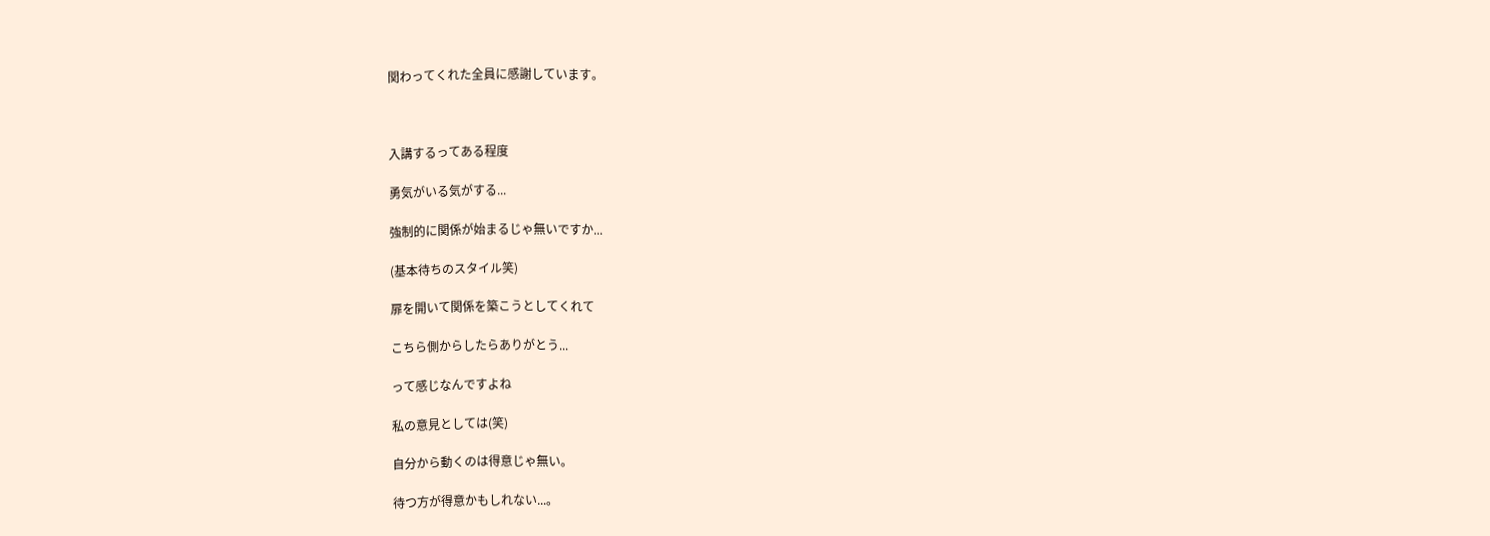関わってくれた全員に感謝しています。



入講するってある程度

勇気がいる気がする...

強制的に関係が始まるじゃ無いですか...

(基本待ちのスタイル笑)

扉を開いて関係を築こうとしてくれて

こちら側からしたらありがとう...

って感じなんですよね

私の意見としては(笑)

自分から動くのは得意じゃ無い。

待つ方が得意かもしれない...。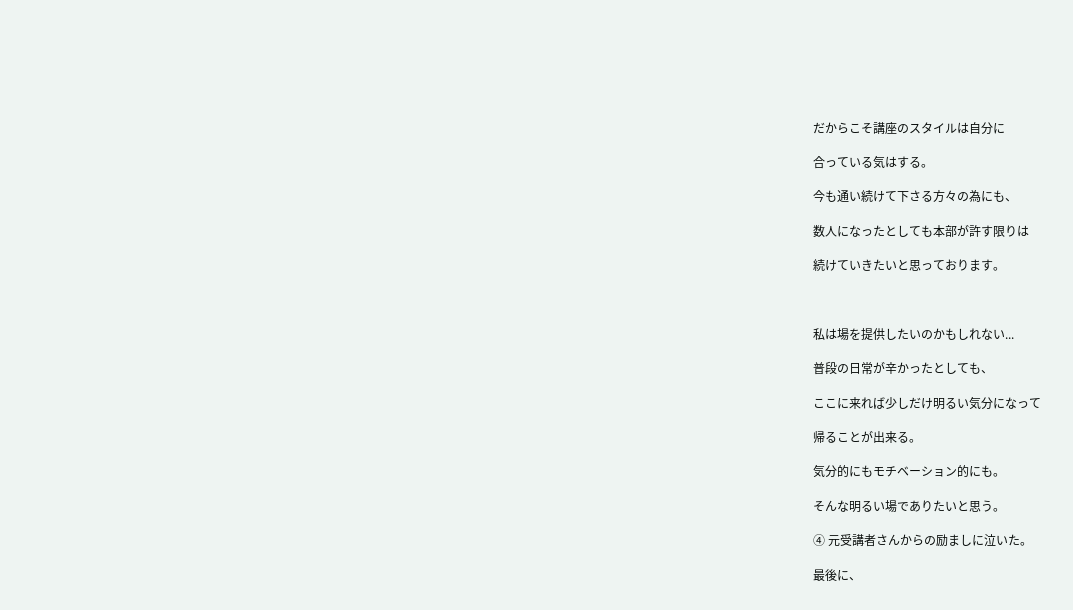だからこそ講座のスタイルは自分に

合っている気はする。

今も通い続けて下さる方々の為にも、

数人になったとしても本部が許す限りは

続けていきたいと思っております。



私は場を提供したいのかもしれない...

普段の日常が辛かったとしても、

ここに来れば少しだけ明るい気分になって

帰ることが出来る。

気分的にもモチベーション的にも。

そんな明るい場でありたいと思う。

④ 元受講者さんからの励ましに泣いた。

最後に、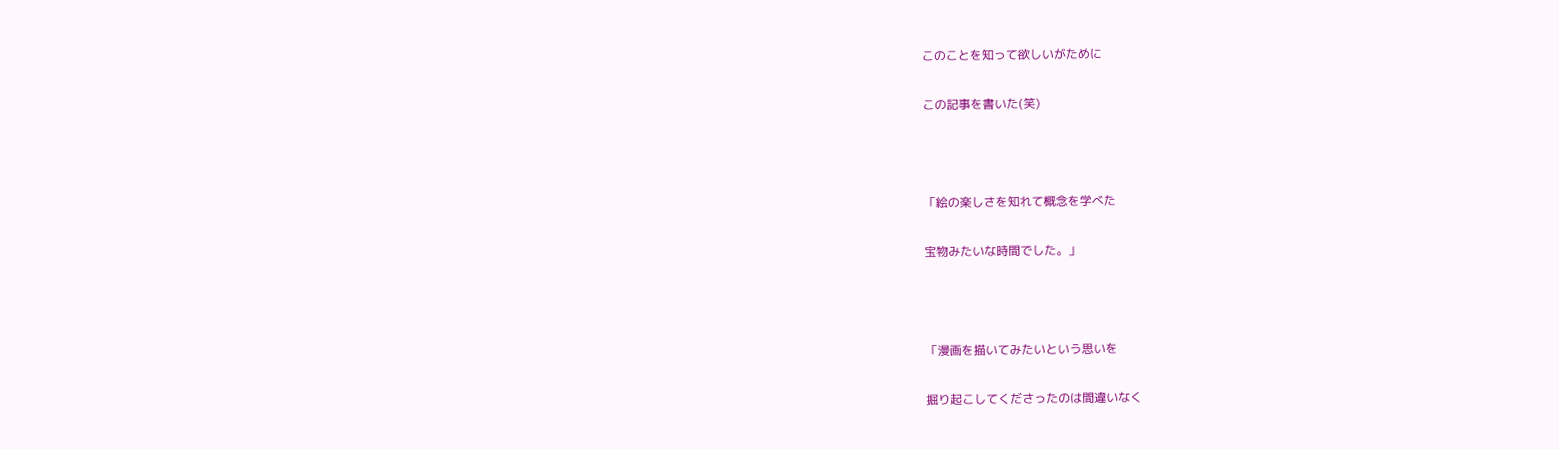このことを知って欲しいがために

この記事を書いた(笑)



「絵の楽しさを知れて概念を学べた

宝物みたいな時間でした。」



「漫画を描いてみたいという思いを

掘り起こしてくださったのは間違いなく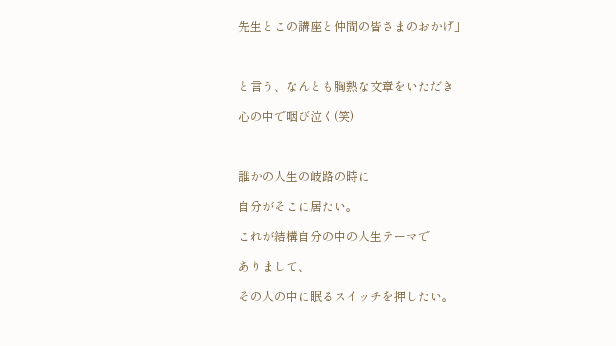先生とこの講座と仲間の皆さまのおかげ」



と言う、なんとも胸熱な文章をいただき

心の中で咽び泣く(笑)



誰かの人生の岐路の時に

自分がそこに居たい。

これが結構自分の中の人生テーマで

ありまして、

その人の中に眠るスイッチを押したい。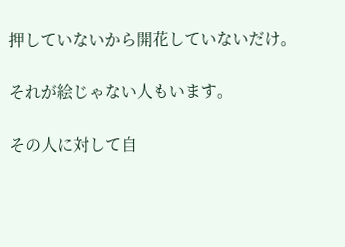押していないから開花していないだけ。

それが絵じゃない人もいます。

その人に対して自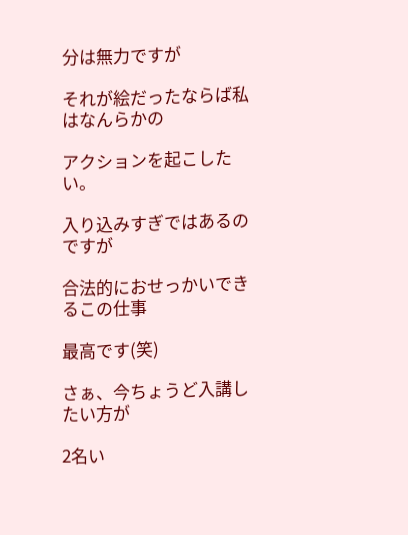分は無力ですが

それが絵だったならば私はなんらかの

アクションを起こしたい。

入り込みすぎではあるのですが

合法的におせっかいできるこの仕事

最高です(笑)

さぁ、今ちょうど入講したい方が

2名い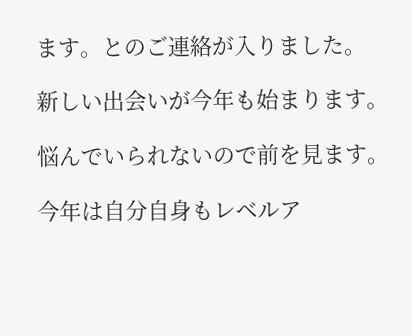ます。とのご連絡が入りました。

新しい出会いが今年も始まります。

悩んでいられないので前を見ます。

今年は自分自身もレベルア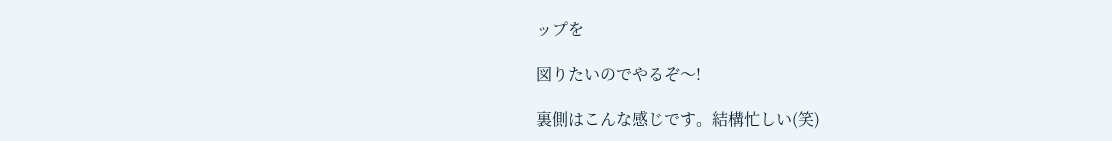ップを

図りたいのでやるぞ〜!

裏側はこんな感じです。結構忙しい(笑)